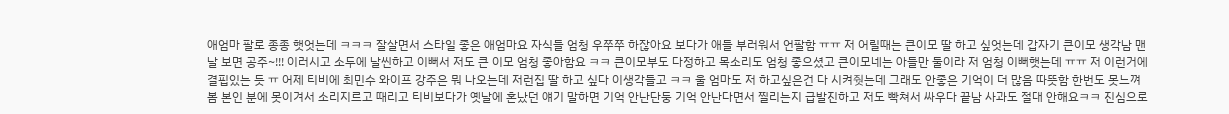애엄마 팔로 종종 햇엇는데 ㅋㅋㅋ 잘살면서 스타일 좋은 애엄마요 자식들 엄청 우쭈쭈 하잖아요 보다가 애들 부러워서 언팔함 ㅠㅠ 저 어릴때는 큰이모 딸 하고 싶엇는데 갑자기 큰이모 생각남 맨날 보면 공주~!!! 이러시고 소두에 날씬하고 이뻐서 저도 큰 이모 엄청 좋아함요 ㅋㅋ 큰이모부도 다정하고 목소리도 엄청 좋으셨고 큰이모네는 아들만 둘이라 저 엄청 이뻐햇는데 ㅠㅠ 저 이런거에 결핍있는 듯 ㅠ 어제 티비에 최민수 와이프 강주은 뭐 나오는데 저런집 딸 하고 싶다 이생각들고 ㅋㅋ 울 엄마도 저 하고싶은건 다 시켜줫는데 그래도 안좋은 기억이 더 많음 따뜻함 한번도 못느껴봄 본인 분에 못이겨서 소리지르고 때리고 티비보다가 옛날에 혼났던 얘기 말하면 기억 안난단둥 기억 안난다면서 찔리는지 급발진하고 저도 빡쳐서 싸우다 끝남 사과도 절대 안해요ㅋㅋ 진심으로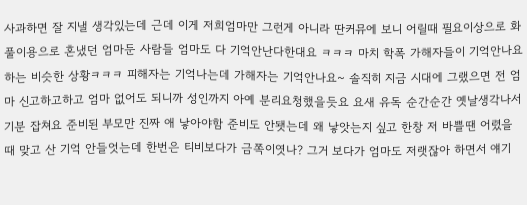사과하면 잘 지낼 생각있는데 근데 이게 저희엄마만 그런게 아니라 딴커뮤에 보니 어릴때 필요이상으로 화풀이용으로 혼냈던 엄마둔 사람들 엄마도 다 기억안난다한대요 ㅋㅋㅋ 마치 학폭 가해자들이 기억안나요 하는 비슷한 상황ㅋㅋㅋ 피해자는 기억나는데 가해자는 기억안나요~ 솔직히 지금 시대에 그랬으면 전 엄마 신고하고하고 엄마 없어도 되니까 성인까지 아예 분리요청했을듯요 요새 유독 순간순간 옛날생각나서 기분 잡쳐요 준비된 부모만 진짜 애 낳아야함 준비도 안됏는데 왜 낳앗는지 싶고 한창 저 바쁠땐 어렸을때 맞고 산 기억 안들엇는데 한번은 티비보다가 금쪽이엿나? 그거 보다가 엄마도 저랫잖아 하면서 얘기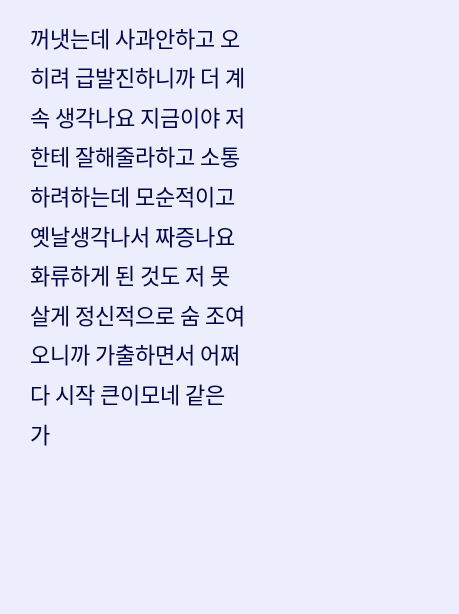꺼냇는데 사과안하고 오히려 급발진하니까 더 계속 생각나요 지금이야 저한테 잘해줄라하고 소통하려하는데 모순적이고 옛날생각나서 짜증나요 화류하게 된 것도 저 못살게 정신적으로 숨 조여오니까 가출하면서 어쩌다 시작 큰이모네 같은 가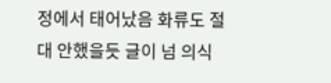정에서 태어났음 화류도 절대 안했을듯 글이 넘 의식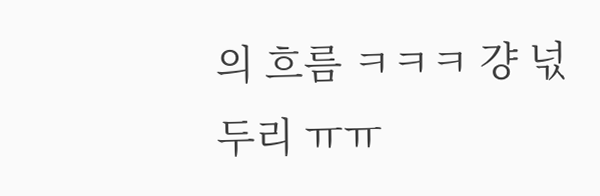의 흐름 ㅋㅋㅋ 걍 넋두리 ㅠㅠ